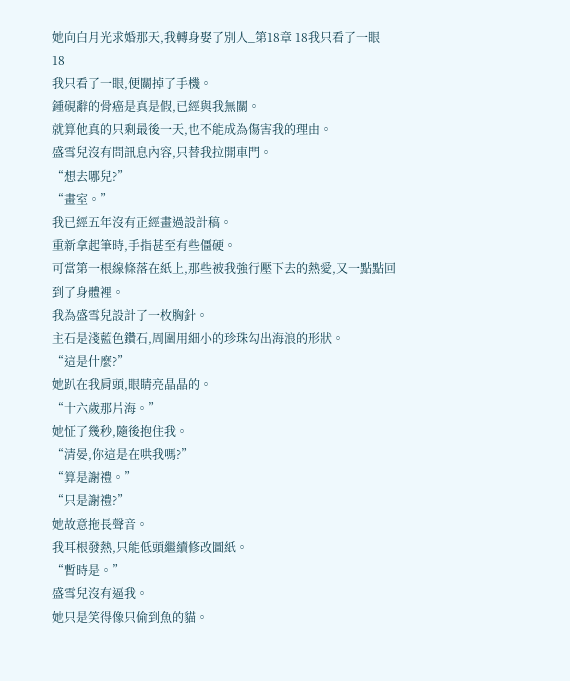她向白月光求婚那天,我轉身娶了別人_第18章 18我只看了一眼
18
我只看了一眼,便關掉了手機。
鍾硯辭的骨癌是真是假,已經與我無關。
就算他真的只剩最後一天,也不能成為傷害我的理由。
盛雪兒沒有問訊息內容,只替我拉開車門。
“想去哪兒?”
“畫室。”
我已經五年沒有正經畫過設計稿。
重新拿起筆時,手指甚至有些僵硬。
可當第一根線條落在紙上,那些被我強行壓下去的熱愛,又一點點回到了身體裡。
我為盛雪兒設計了一枚胸針。
主石是淺藍色鑽石,周圍用細小的珍珠勾出海浪的形狀。
“這是什麼?”
她趴在我肩頭,眼睛亮晶晶的。
“十六歲那片海。”
她怔了幾秒,隨後抱住我。
“清晏,你這是在哄我嗎?”
“算是謝禮。”
“只是謝禮?”
她故意拖長聲音。
我耳根發熱,只能低頭繼續修改圖紙。
“暫時是。”
盛雪兒沒有逼我。
她只是笑得像只偷到魚的貓。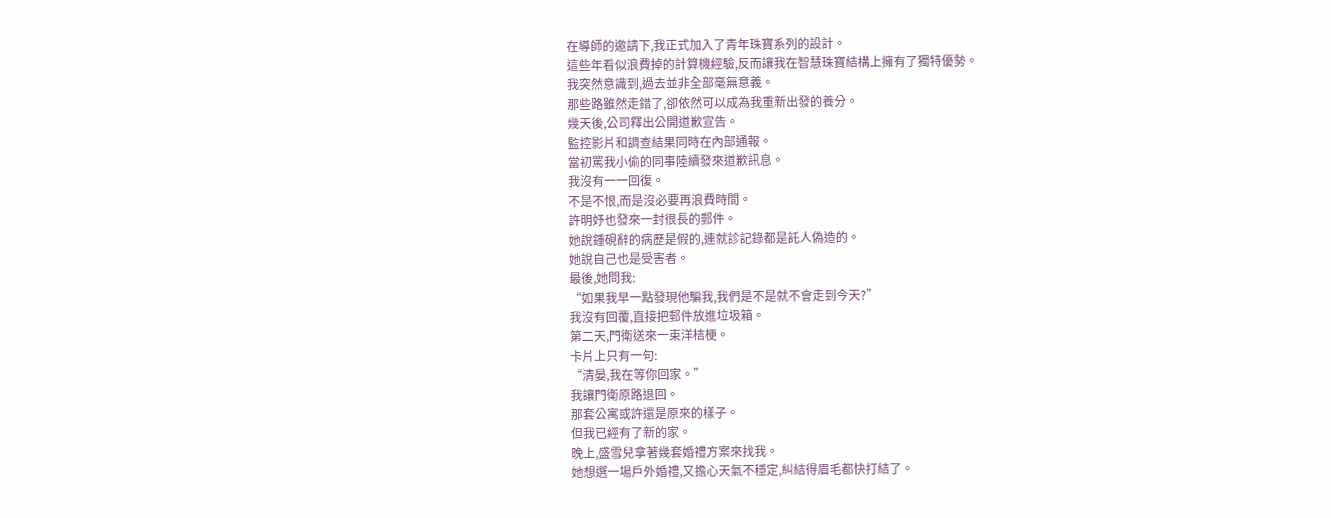在導師的邀請下,我正式加入了青年珠寶系列的設計。
這些年看似浪費掉的計算機經驗,反而讓我在智慧珠寶結構上擁有了獨特優勢。
我突然意識到,過去並非全部毫無意義。
那些路雖然走錯了,卻依然可以成為我重新出發的養分。
幾天後,公司釋出公開道歉宣告。
監控影片和調查結果同時在內部通報。
當初罵我小偷的同事陸續發來道歉訊息。
我沒有一一回復。
不是不恨,而是沒必要再浪費時間。
許明妤也發來一封很長的郵件。
她說鍾硯辭的病歷是假的,連就診記錄都是託人偽造的。
她說自己也是受害者。
最後,她問我:
“如果我早一點發現他騙我,我們是不是就不會走到今天?”
我沒有回覆,直接把郵件放進垃圾箱。
第二天,門衛送來一束洋桔梗。
卡片上只有一句:
“清晏,我在等你回家。”
我讓門衛原路退回。
那套公寓或許還是原來的樣子。
但我已經有了新的家。
晚上,盛雪兒拿著幾套婚禮方案來找我。
她想選一場戶外婚禮,又擔心天氣不穩定,糾結得眉毛都快打結了。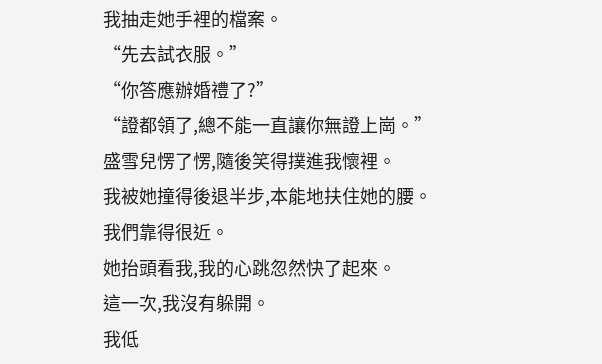我抽走她手裡的檔案。
“先去試衣服。”
“你答應辦婚禮了?”
“證都領了,總不能一直讓你無證上崗。”
盛雪兒愣了愣,隨後笑得撲進我懷裡。
我被她撞得後退半步,本能地扶住她的腰。
我們靠得很近。
她抬頭看我,我的心跳忽然快了起來。
這一次,我沒有躲開。
我低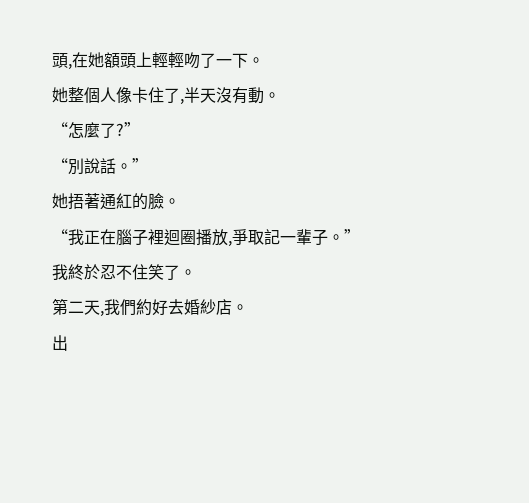頭,在她額頭上輕輕吻了一下。
她整個人像卡住了,半天沒有動。
“怎麼了?”
“別說話。”
她捂著通紅的臉。
“我正在腦子裡迴圈播放,爭取記一輩子。”
我終於忍不住笑了。
第二天,我們約好去婚紗店。
出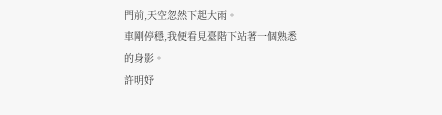門前,天空忽然下起大雨。
車剛停穩,我便看見臺階下站著一個熟悉的身影。
許明妤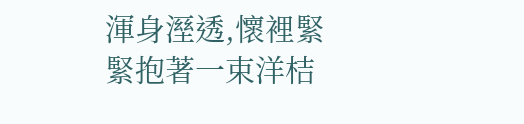渾身溼透,懷裡緊緊抱著一束洋桔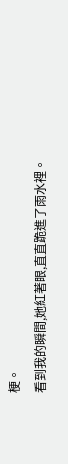梗。
看到我的瞬間,她紅著眼,直直跪進了雨水裡。